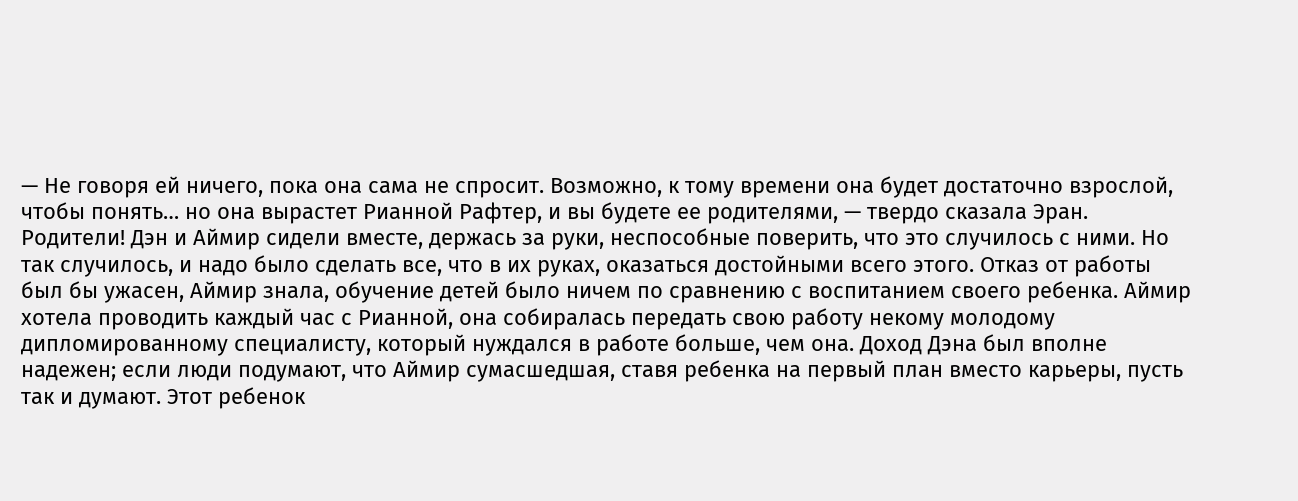— Не говоря ей ничего, пока она сама не спросит. Возможно, к тому времени она будет достаточно взрослой, чтобы понять… но она вырастет Рианной Рафтер, и вы будете ее родителями, — твердо сказала Эран.
Родители! Дэн и Аймир сидели вместе, держась за руки, неспособные поверить, что это случилось с ними. Но так случилось, и надо было сделать все, что в их руках, оказаться достойными всего этого. Отказ от работы был бы ужасен, Аймир знала, обучение детей было ничем по сравнению с воспитанием своего ребенка. Аймир хотела проводить каждый час с Рианной, она собиралась передать свою работу некому молодому дипломированному специалисту, который нуждался в работе больше, чем она. Доход Дэна был вполне надежен; если люди подумают, что Аймир сумасшедшая, ставя ребенка на первый план вместо карьеры, пусть так и думают. Этот ребенок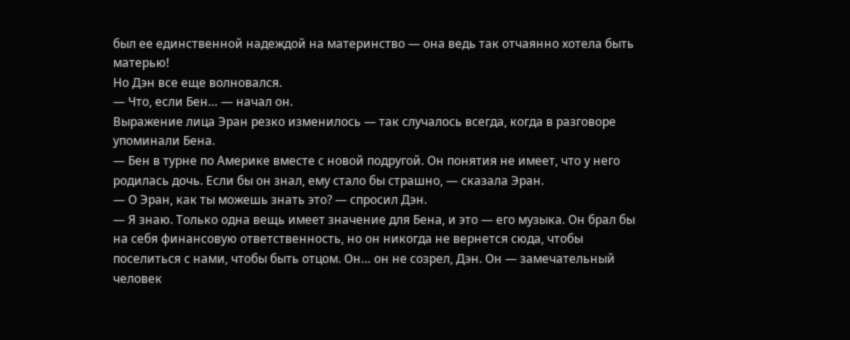был ее единственной надеждой на материнство — она ведь так отчаянно хотела быть матерью!
Но Дэн все еще волновался.
— Что, если Бен… — начал он.
Выражение лица Эран резко изменилось — так случалось всегда, когда в разговоре упоминали Бена.
— Бен в турне по Америке вместе с новой подругой. Он понятия не имеет, что у него родилась дочь. Если бы он знал, ему стало бы страшно, — сказала Эран.
— О Эран, как ты можешь знать это? — спросил Дэн.
— Я знаю. Только одна вещь имеет значение для Бена, и это — его музыка. Он брал бы на себя финансовую ответственность, но он никогда не вернется сюда, чтобы поселиться с нами, чтобы быть отцом. Он… он не созрел, Дэн. Он — замечательный человек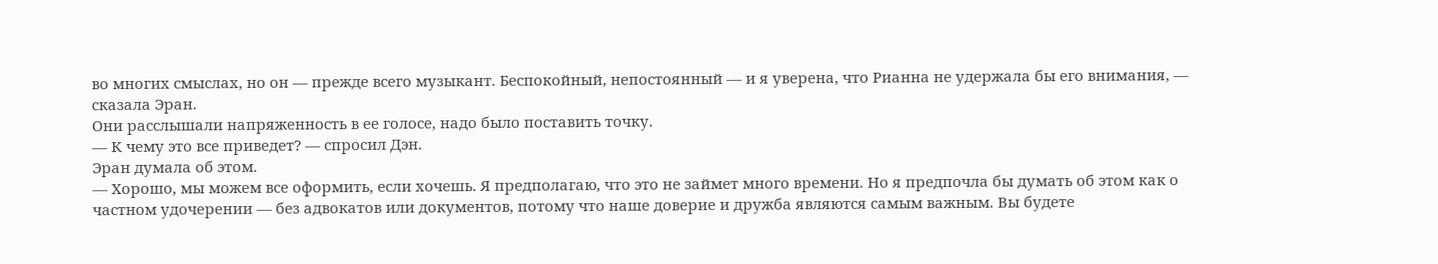во многих смыслах, но он — прежде всего музыкант. Беспокойный, непостоянный — и я уверена, что Рианна не удержала бы его внимания, — сказала Эран.
Они расслышали напряженность в ее голосе, надо было поставить точку.
— К чему это все приведет? — спросил Дэн.
Эран думала об этом.
— Хорошо, мы можем все оформить, если хочешь. Я предполагаю, что это не займет много времени. Но я предпочла бы думать об этом как о частном удочерении — без адвокатов или документов, потому что наше доверие и дружба являются самым важным. Вы будете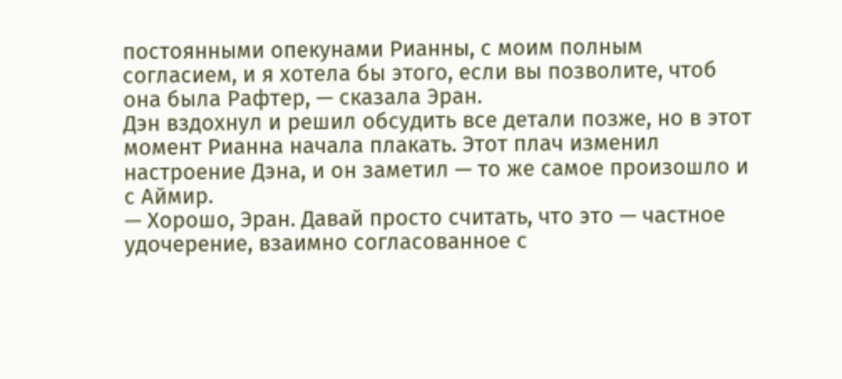постоянными опекунами Рианны, с моим полным согласием, и я хотела бы этого, если вы позволите, чтоб она была Рафтер, — сказала Эран.
Дэн вздохнул и решил обсудить все детали позже, но в этот момент Рианна начала плакать. Этот плач изменил настроение Дэна, и он заметил — то же самое произошло и с Аймир.
— Хорошо, Эран. Давай просто считать, что это — частное удочерение, взаимно согласованное с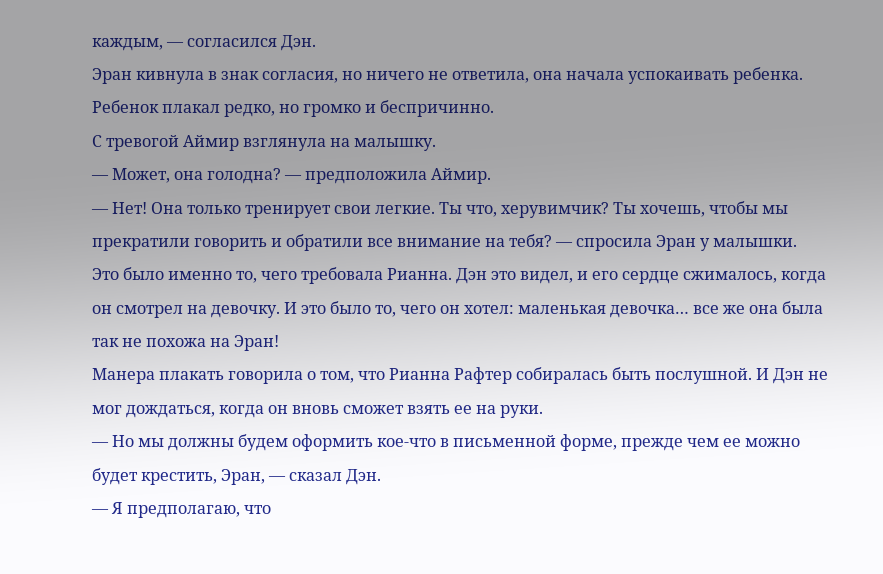каждым, — согласился Дэн.
Эран кивнула в знак согласия, но ничего не ответила, она начала успокаивать ребенка. Ребенок плакал редко, но громко и беспричинно.
С тревогой Аймир взглянула на малышку.
— Может, она голодна? — предположила Аймир.
— Нет! Она только тренирует свои легкие. Ты что, херувимчик? Ты хочешь, чтобы мы прекратили говорить и обратили все внимание на тебя? — спросила Эран у малышки.
Это было именно то, чего требовала Рианна. Дэн это видел, и его сердце сжималось, когда он смотрел на девочку. И это было то, чего он хотел: маленькая девочка… все же она была так не похожа на Эран!
Манера плакать говорила о том, что Рианна Рафтер собиралась быть послушной. И Дэн не мог дождаться, когда он вновь сможет взять ее на руки.
— Но мы должны будем оформить кое-что в письменной форме, прежде чем ее можно будет крестить, Эран, — сказал Дэн.
— Я предполагаю, что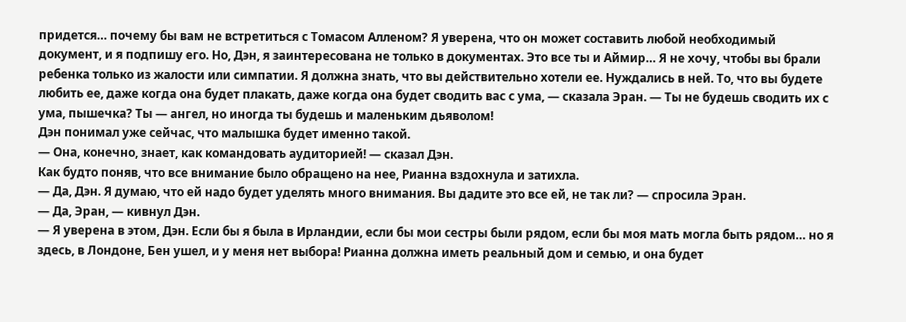придется… почему бы вам не встретиться с Томасом Алленом? Я уверена, что он может составить любой необходимый документ, и я подпишу его. Но, Дэн, я заинтересована не только в документах. Это все ты и Аймир… Я не хочу, чтобы вы брали ребенка только из жалости или симпатии. Я должна знать, что вы действительно хотели ее. Нуждались в ней. То, что вы будете любить ее, даже когда она будет плакать, даже когда она будет сводить вас с ума, — сказала Эран. — Ты не будешь сводить их с ума, пышечка? Ты — ангел, но иногда ты будешь и маленьким дьяволом!
Дэн понимал уже сейчас, что малышка будет именно такой.
— Она, конечно, знает, как командовать аудиторией! — сказал Дэн.
Как будто поняв, что все внимание было обращено на нее, Рианна вздохнула и затихла.
— Да, Дэн. Я думаю, что ей надо будет уделять много внимания. Вы дадите это все ей, не так ли? — спросила Эран.
— Да, Эран, — кивнул Дэн.
— Я уверена в этом, Дэн. Если бы я была в Ирландии, если бы мои сестры были рядом, если бы моя мать могла быть рядом… но я здесь, в Лондоне, Бен ушел, и у меня нет выбора! Рианна должна иметь реальный дом и семью, и она будет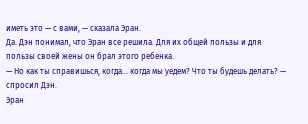иметь это — с вами, — сказала Эран.
Да. Дэн понимал, что Эран все решила. Для их общей пользы и для пользы своей жены он брал этого ребенка.
— Но как ты справишься, когда… когда мы уедем? Что ты будешь делать? — спросил Дэн.
Эран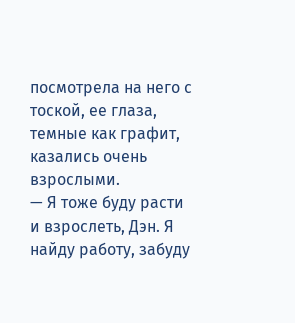посмотрела на него с тоской, ее глаза, темные как графит, казались очень взрослыми.
— Я тоже буду расти и взрослеть, Дэн. Я найду работу, забуду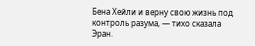Бена Хейли и верну свою жизнь под контроль разума, — тихо сказала Эран.